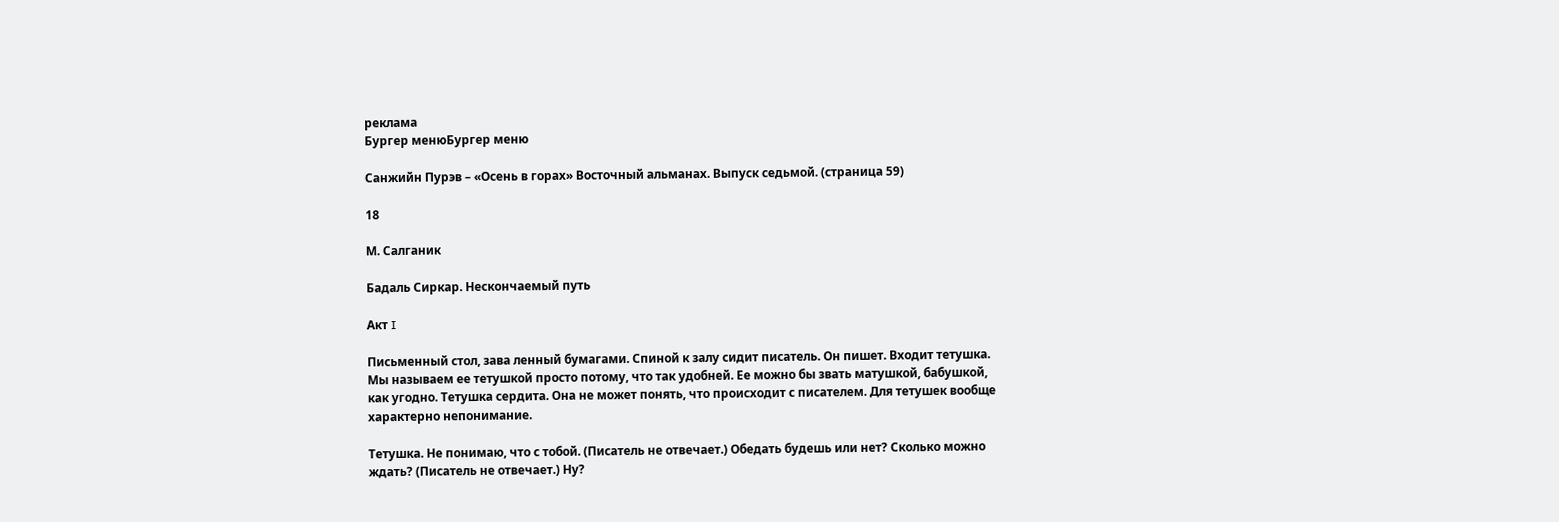реклама
Бургер менюБургер меню

Санжийн Пурэв – «Осень в горах» Восточный альманах. Выпуск седьмой. (страница 59)

18

М. Салганик

Бадаль Сиркар. Нескончаемый путь

Акт I

Письменный стол, зава ленный бумагами. Спиной к залу сидит писатель. Он пишет. Входит тетушка. Мы называем ее тетушкой просто потому, что так удобней. Ее можно бы звать матушкой, бабушкой, как угодно. Тетушка сердита. Она не может понять, что происходит с писателем. Для тетушек вообще характерно непонимание.

Тетушка. Не понимаю, что с тобой. (Писатель не отвечает.) Обедать будешь или нет? Сколько можно ждать? (Писатель не отвечает.) Ну?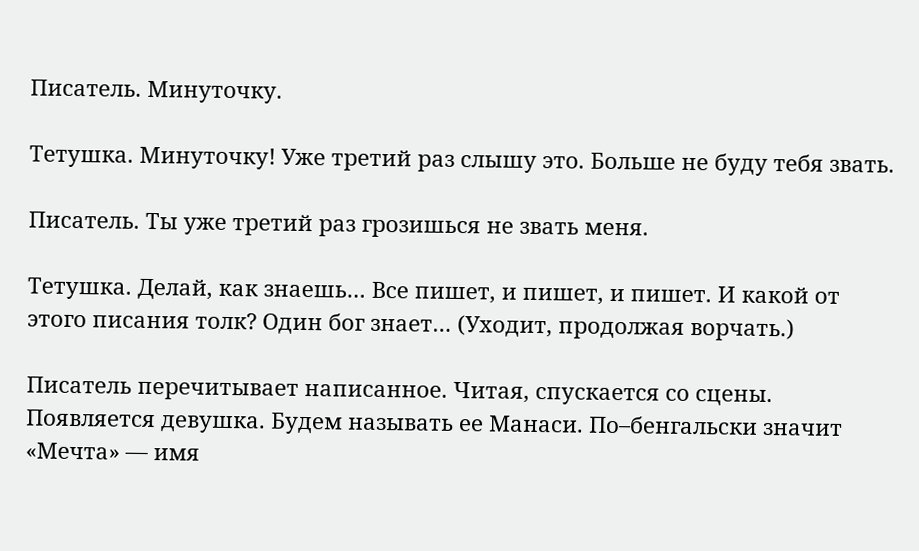Писатель. Минуточку.

Тетушка. Минуточку! Уже третий раз слышу это. Больше не буду тебя звать.

Писатель. Ты уже третий раз грозишься не звать меня.

Тетушка. Делай, как знаешь… Все пишет, и пишет, и пишет. И какой от этого писания толк? Один бог знает… (Уходит, продолжая ворчать.)

Писатель перечитывает написанное. Читая, спускается со сцены. Появляется девушка. Будем называть ее Манаси. По–бенгальски значит «Мечта» — имя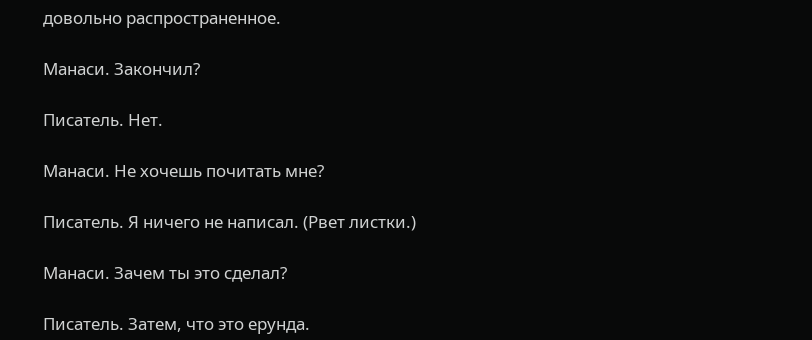довольно распространенное.

Манаси. Закончил?

Писатель. Нет.

Манаси. Не хочешь почитать мне?

Писатель. Я ничего не написал. (Рвет листки.)

Манаси. Зачем ты это сделал?

Писатель. Затем, что это ерунда.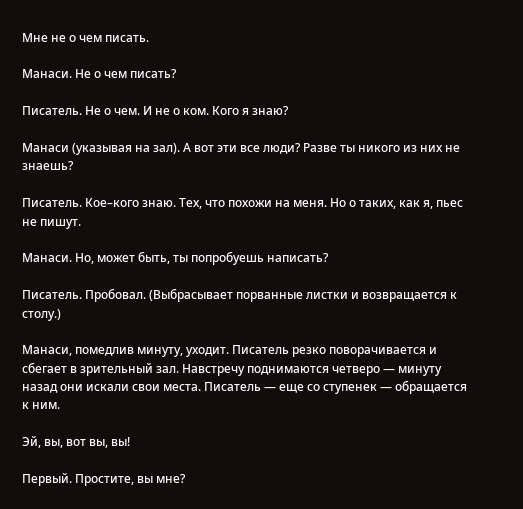Мне не о чем писать.

Манаси. Не о чем писать?

Писатель. Не о чем. И не о ком. Кого я знаю?

Манаси (указывая на зал). А вот эти все люди? Разве ты никого из них не знаешь?

Писатель. Кое–кого знаю. Тех, что похожи на меня. Но о таких, как я, пьес не пишут.

Манаси. Но, может быть, ты попробуешь написать?

Писатель. Пробовал. (Выбрасывает порванные листки и возвращается к столу.)

Манаси, помедлив минуту, уходит. Писатель резко поворачивается и сбегает в зрительный зал. Навстречу поднимаются четверо — минуту назад они искали свои места. Писатель — еще со ступенек — обращается к ним.

Эй, вы, вот вы, вы!

Первый. Простите, вы мне?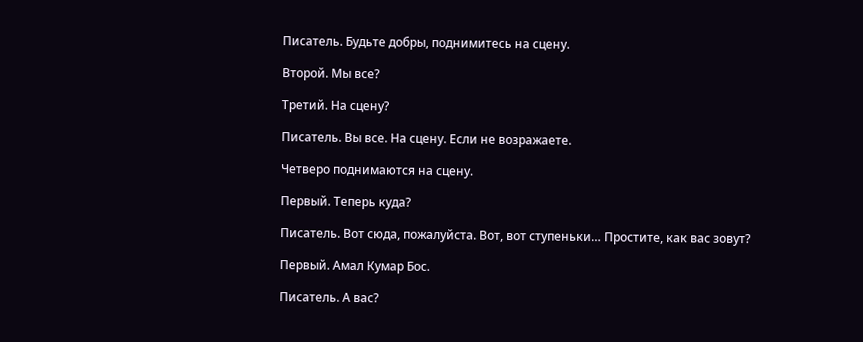Писатель. Будьте добры, поднимитесь на сцену.

Второй. Мы все?

Третий. На сцену?

Писатель. Вы все. На сцену. Если не возражаете.

Четверо поднимаются на сцену.

Первый. Теперь куда?

Писатель. Вот сюда, пожалуйста. Вот, вот ступеньки… Простите, как вас зовут?

Первый. Амал Кумар Бос.

Писатель. А вас?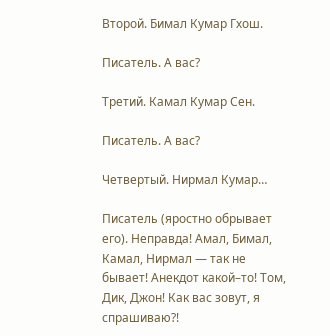Второй. Бимал Кумар Гхош.

Писатель. А вас?

Третий. Камал Кумар Сен.

Писатель. А вас?

Четвертый. Нирмал Кумар…

Писатель (яростно обрывает его). Неправда! Амал, Бимал, Камал, Нирмал — так не бывает! Анекдот какой–то! Том, Дик, Джон! Как вас зовут, я спрашиваю?!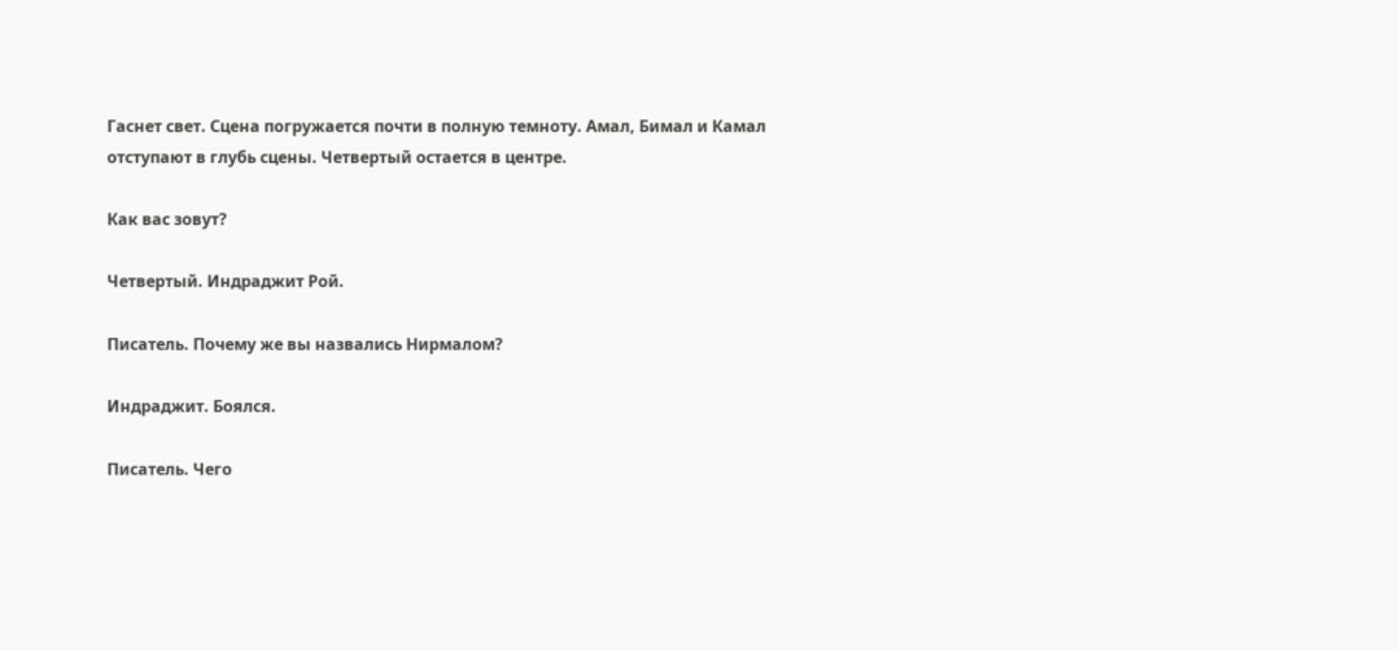Гаснет свет. Сцена погружается почти в полную темноту. Амал, Бимал и Камал отступают в глубь сцены. Четвертый остается в центре.

Как вас зовут?

Четвертый. Индраджит Рой.

Писатель. Почему же вы назвались Нирмалом?

Индраджит. Боялся.

Писатель. Чего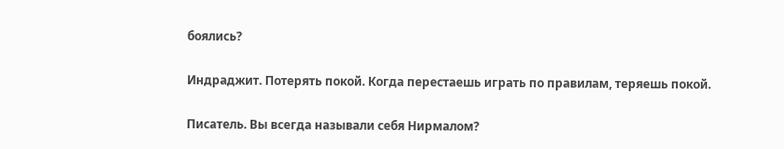боялись?

Индраджит. Потерять покой. Когда перестаешь играть по правилам, теряешь покой.

Писатель. Вы всегда называли себя Нирмалом?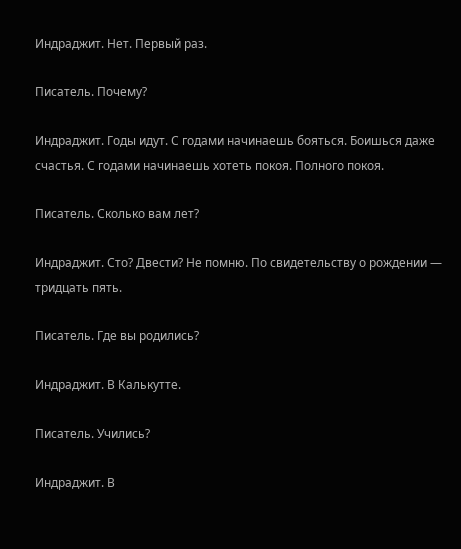Индраджит. Нет. Первый раз.

Писатель. Почему?

Индраджит. Годы идут. С годами начинаешь бояться. Боишься даже счастья. С годами начинаешь хотеть покоя. Полного покоя.

Писатель. Сколько вам лет?

Индраджит. Сто? Двести? Не помню. По свидетельству о рождении — тридцать пять.

Писатель. Где вы родились?

Индраджит. В Калькутте.

Писатель. Учились?

Индраджит. В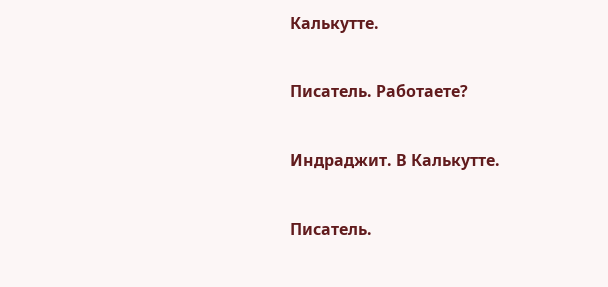Калькутте.

Писатель. Работаете?

Индраджит. В Калькутте.

Писатель.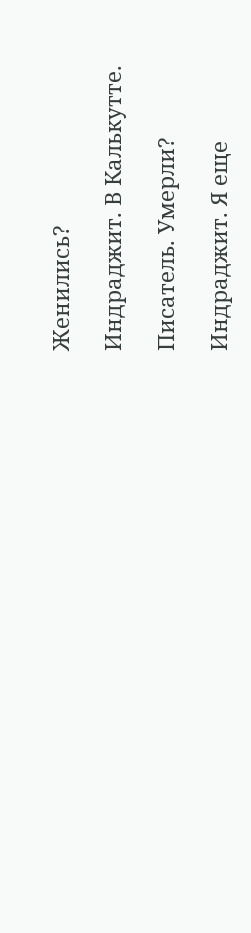Женились?

Индраджит. В Калькутте.

Писатель. Умерли?

Индраджит. Я еще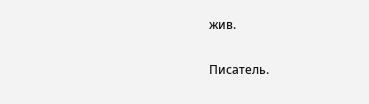жив.

Писатель.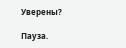Уверены?

Пауза.